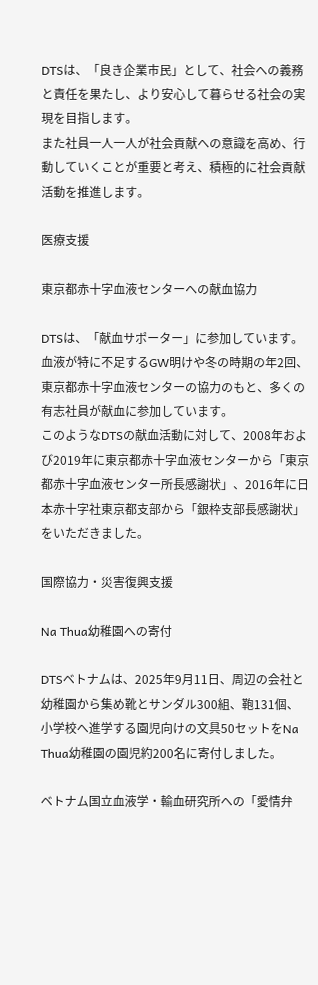DTSは、「良き企業市民」として、社会への義務と責任を果たし、より安心して暮らせる社会の実現を目指します。
また社員一人一人が社会貢献への意識を高め、行動していくことが重要と考え、積極的に社会貢献活動を推進します。

医療支援

東京都赤十字血液センターへの献血協力

DTSは、「献血サポーター」に参加しています。血液が特に不足するGW明けや冬の時期の年2回、東京都赤十字血液センターの協力のもと、多くの有志社員が献血に参加しています。
このようなDTSの献血活動に対して、2008年および2019年に東京都赤十字血液センターから「東京都赤十字血液センター所長感謝状」、2016年に日本赤十字社東京都支部から「銀枠支部長感謝状」をいただきました。

国際協力・災害復興支援

Na Thua幼稚園への寄付

DTSベトナムは、2025年9月11日、周辺の会社と幼稚園から集め靴とサンダル300組、鞄131個、小学校へ進学する園児向けの文具50セットをNa Thua幼稚園の園児約200名に寄付しました。

ベトナム国立血液学・輸血研究所への「愛情弁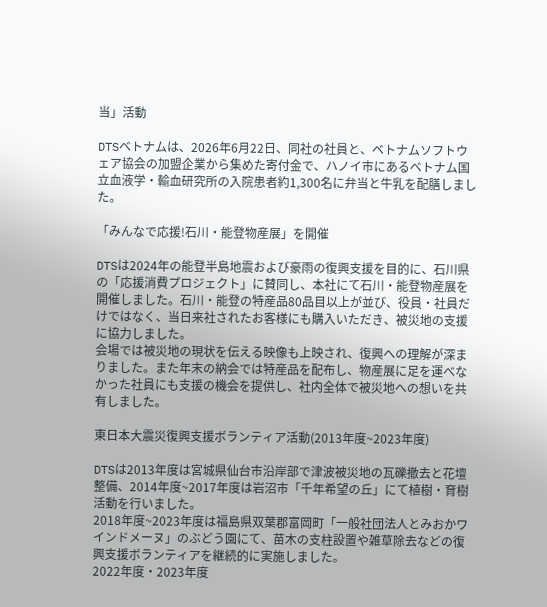当」活動

DTSベトナムは、2026年6月22日、同社の社員と、ベトナムソフトウェア協会の加盟企業から集めた寄付金で、ハノイ市にあるベトナム国立血液学・輸血研究所の入院患者約1,300名に弁当と牛乳を配膳しました。

「みんなで応援!石川・能登物産展」を開催

DTSは2024年の能登半島地震および豪雨の復興支援を目的に、石川県の「応援消費プロジェクト」に賛同し、本社にて石川・能登物産展を開催しました。石川・能登の特産品80品目以上が並び、役員・社員だけではなく、当日来社されたお客様にも購入いただき、被災地の支援に協力しました。
会場では被災地の現状を伝える映像も上映され、復興への理解が深まりました。また年末の納会では特産品を配布し、物産展に足を運べなかった社員にも支援の機会を提供し、社内全体で被災地への想いを共有しました。

東日本大震災復興支援ボランティア活動(2013年度~2023年度)

DTSは2013年度は宮城県仙台市沿岸部で津波被災地の瓦礫撤去と花壇整備、2014年度~2017年度は岩沼市「千年希望の丘」にて植樹・育樹活動を行いました。
2018年度~2023年度は福島県双葉郡富岡町「一般社団法人とみおかワインドメーヌ」のぶどう園にて、苗木の支柱設置や雑草除去などの復興支援ボランティアを継続的に実施しました。
2022年度・2023年度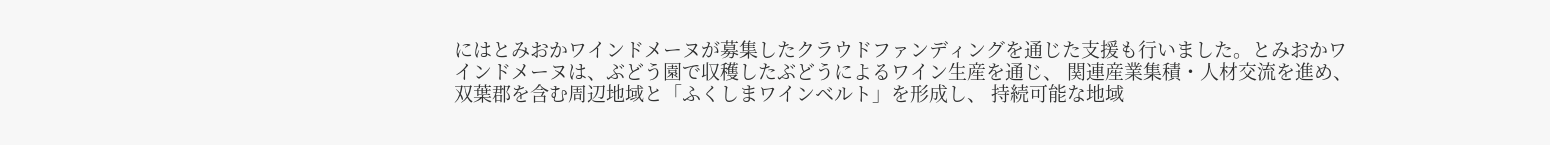にはとみおかワインドメーヌが募集したクラウドファンディングを通じた支援も行いました。とみおかワインドメーヌは、ぶどう園で収穫したぶどうによるワイン生産を通じ、 関連産業集積・人材交流を進め、双葉郡を含む周辺地域と「ふくしまワインベルト」を形成し、 持続可能な地域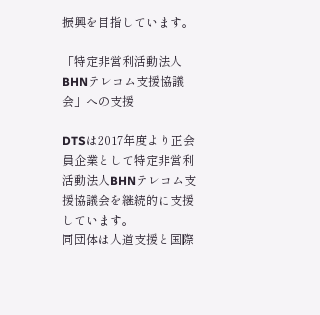振興を目指しています。

「特定非営利活動法人BHNテレコム支援協議会」への支援

DTSは2017年度より正会員企業として特定非営利活動法人BHNテレコム支援協議会を継続的に支援しています。
同団体は人道支援と国際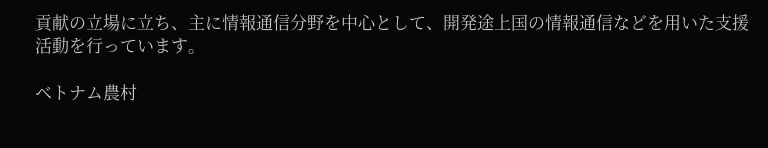貢献の立場に立ち、主に情報通信分野を中心として、開発途上国の情報通信などを用いた支援活動を行っています。

ベトナム農村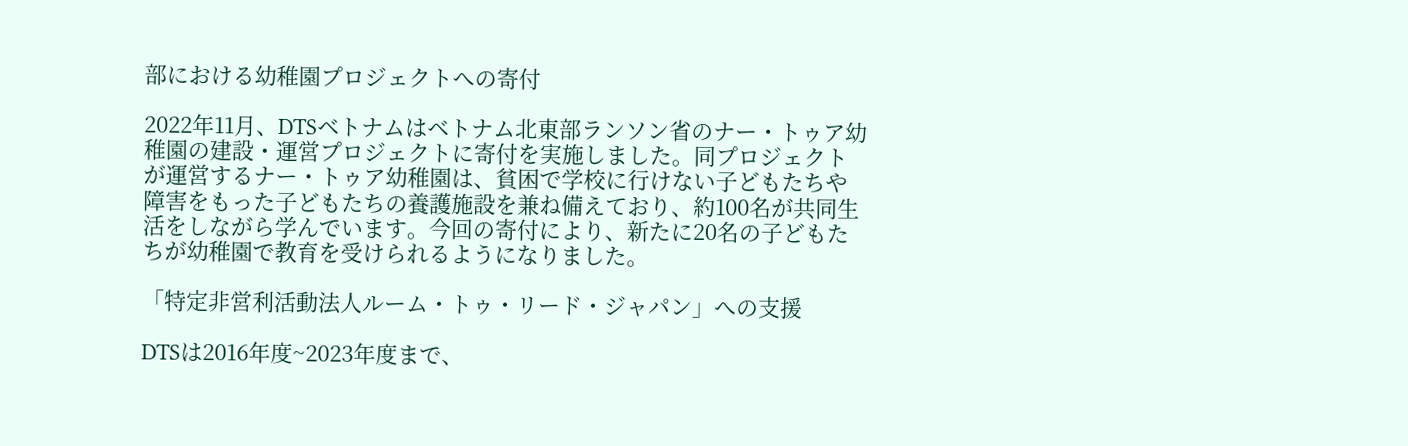部における幼稚園プロジェクトへの寄付

2022年11月、DTSベトナムはベトナム北東部ランソン省のナー・トゥア幼稚園の建設・運営プロジェクトに寄付を実施しました。同プロジェクトが運営するナー・トゥア幼稚園は、貧困で学校に行けない子どもたちや障害をもった子どもたちの養護施設を兼ね備えており、約100名が共同生活をしながら学んでいます。今回の寄付により、新たに20名の子どもたちが幼稚園で教育を受けられるようになりました。

「特定非営利活動法人ルーム・トゥ・リード・ジャパン」への支援

DTSは2016年度~2023年度まで、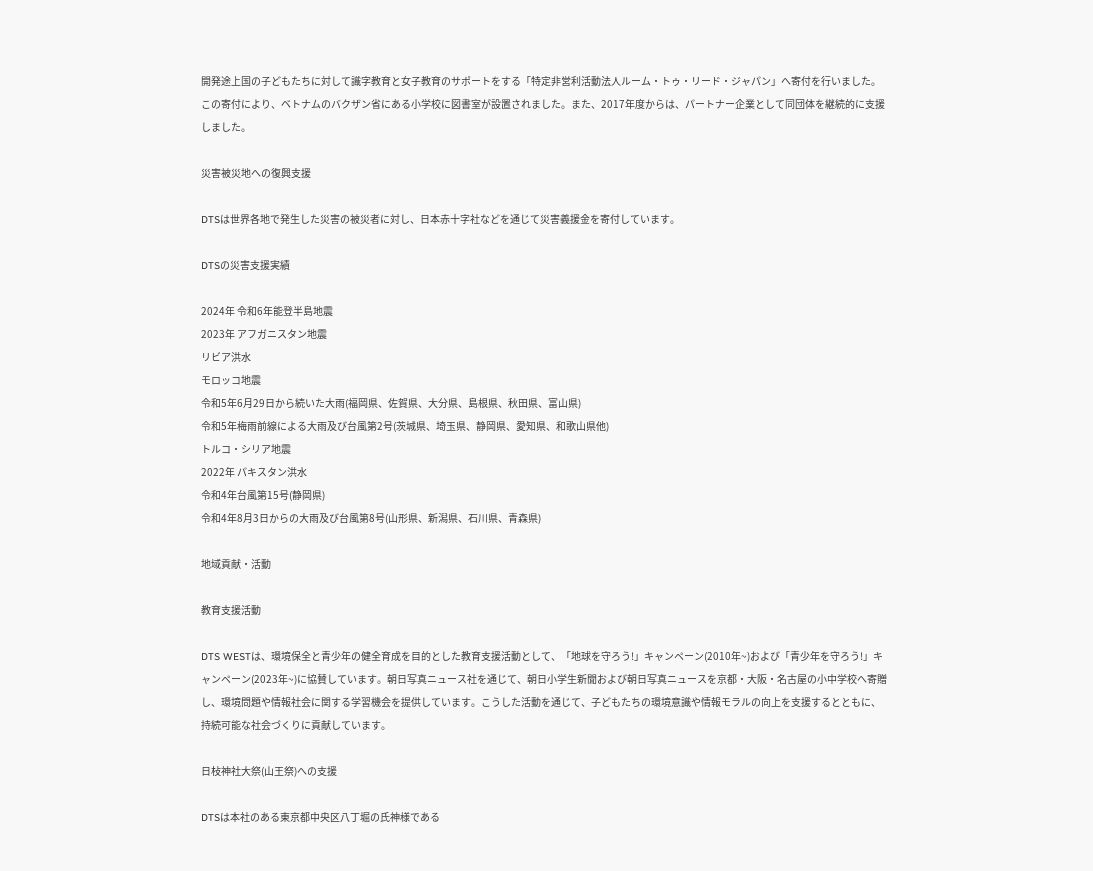開発途上国の子どもたちに対して識字教育と女子教育のサポートをする「特定非営利活動法人ルーム・トゥ・リード・ジャパン」へ寄付を行いました。この寄付により、ベトナムのバクザン省にある小学校に図書室が設置されました。また、2017年度からは、パートナー企業として同団体を継続的に支援しました。

災害被災地への復興支援

DTSは世界各地で発生した災害の被災者に対し、日本赤十字社などを通じて災害義援金を寄付しています。

DTSの災害支援実績

2024年 令和6年能登半島地震
2023年 アフガニスタン地震
リビア洪水
モロッコ地震
令和5年6月29日から続いた大雨(福岡県、佐賀県、大分県、島根県、秋田県、富山県)
令和5年梅雨前線による大雨及び台風第2号(茨城県、埼玉県、静岡県、愛知県、和歌山県他)
トルコ・シリア地震
2022年 パキスタン洪水
令和4年台風第15号(静岡県)
令和4年8月3日からの大雨及び台風第8号(山形県、新潟県、石川県、青森県)

地域貢献・活動

教育支援活動

DTS WESTは、環境保全と青少年の健全育成を目的とした教育支援活動として、「地球を守ろう!」キャンペーン(2010年~)および「青少年を守ろう!」キャンペーン(2023年~)に協賛しています。朝日写真ニュース社を通じて、朝日小学生新聞および朝日写真ニュースを京都・大阪・名古屋の小中学校へ寄贈し、環境問題や情報社会に関する学習機会を提供しています。こうした活動を通じて、子どもたちの環境意識や情報モラルの向上を支援するとともに、持続可能な社会づくりに貢献しています。

日枝神社大祭(山王祭)への支援

DTSは本社のある東京都中央区八丁堀の氏神様である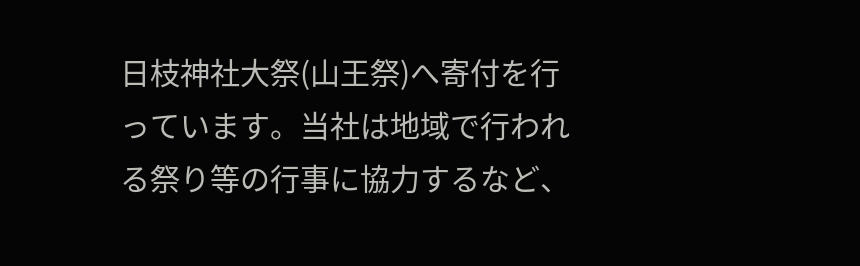日枝神社大祭(山王祭)へ寄付を行っています。当社は地域で行われる祭り等の行事に協力するなど、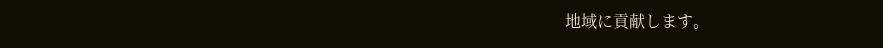地域に貢献します。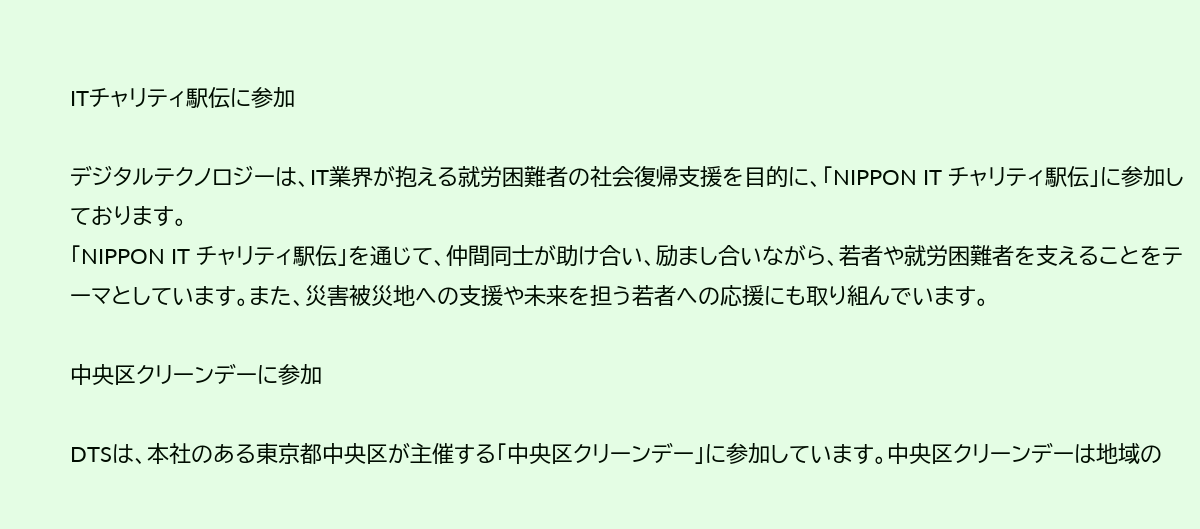ITチャリティ駅伝に参加

デジタルテクノロジーは、IT業界が抱える就労困難者の社会復帰支援を目的に、「NIPPON IT チャリティ駅伝」に参加しております。
「NIPPON IT チャリティ駅伝」を通じて、仲間同士が助け合い、励まし合いながら、若者や就労困難者を支えることをテーマとしています。また、災害被災地への支援や未来を担う若者への応援にも取り組んでいます。

中央区クリーンデーに参加

DTSは、本社のある東京都中央区が主催する「中央区クリーンデー」に参加しています。中央区クリーンデーは地域の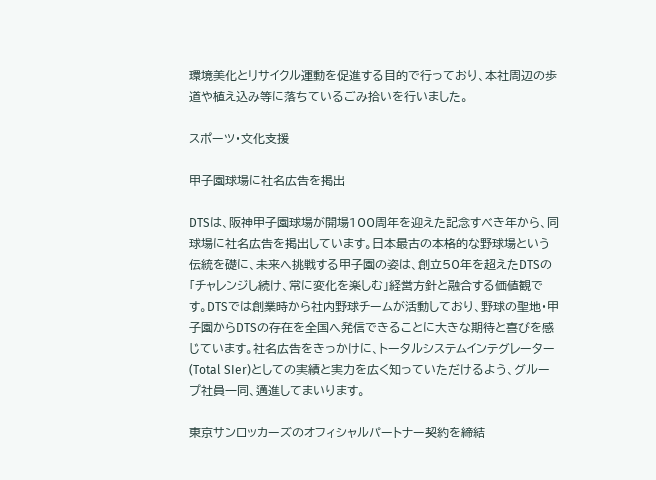環境美化とリサイクル運動を促進する目的で行っており、本社周辺の歩道や植え込み等に落ちているごみ拾いを行いました。

スポーツ・文化支援

甲子園球場に社名広告を掲出

DTSは、阪神甲子園球場が開場100周年を迎えた記念すべき年から、同球場に社名広告を掲出しています。日本最古の本格的な野球場という伝統を礎に、未来へ挑戦する甲子園の姿は、創立50年を超えたDTSの「チャレンジし続け、常に変化を楽しむ」経営方針と融合する価値観です。DTSでは創業時から社内野球チームが活動しており、野球の聖地・甲子園からDTSの存在を全国へ発信できることに大きな期待と喜びを感じています。社名広告をきっかけに、トータルシステムインテグレーター(Total SIer)としての実績と実力を広く知っていただけるよう、グループ社員一同、邁進してまいります。

東京サンロッカーズのオフィシャルパートナー契約を締結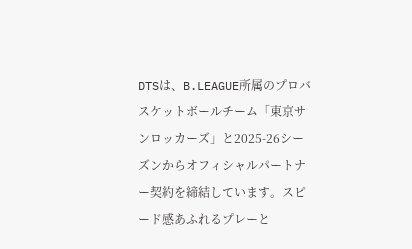DTSは、B.LEAGUE所属のプロバスケットボールチーム「東京サンロッカーズ」と2025-26シーズンからオフィシャルパートナー契約を締結しています。スピード感あふれるプレーと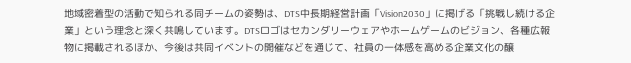地域密着型の活動で知られる同チームの姿勢は、DTS中長期経営計画「Vision2030」に掲げる「挑戦し続ける企業」という理念と深く共鳴しています。DTSロゴはセカンダリーウェアやホームゲームのビジョン、各種広報物に掲載されるほか、今後は共同イベントの開催などを通じて、社員の一体感を高める企業文化の醸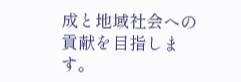成と地域社会への貢献を目指します。